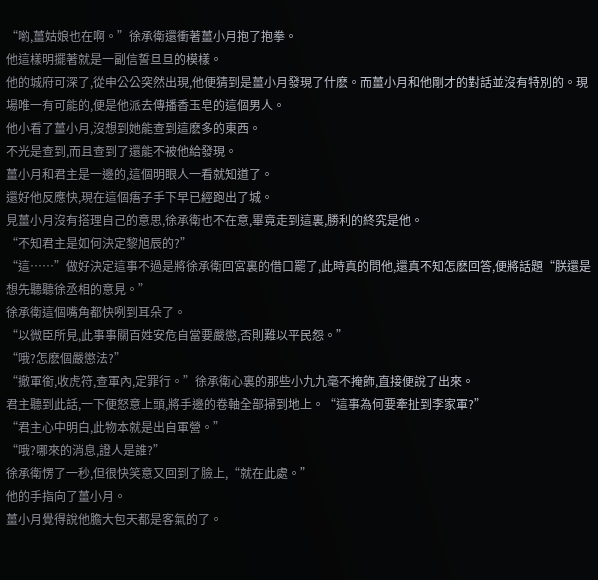“喲,薑姑娘也在啊。”徐承衛還衝著薑小月抱了抱拳。
他這樣明擺著就是一副信誓旦旦的模樣。
他的城府可深了,從申公公突然出現,他便猜到是薑小月發現了什麽。而薑小月和他剛才的對話並沒有特別的。現場唯一有可能的,便是他派去傳播香玉皂的這個男人。
他小看了薑小月,沒想到她能查到這麽多的東西。
不光是查到,而且查到了還能不被他給發現。
薑小月和君主是一邊的,這個明眼人一看就知道了。
還好他反應快,現在這個痦子手下早已經跑出了城。
見薑小月沒有搭理自己的意思,徐承衛也不在意,畢竟走到這裏,勝利的終究是他。
“不知君主是如何決定黎旭辰的?”
“這……”做好決定這事不過是將徐承衛回宮裏的借口罷了,此時真的問他,還真不知怎麽回答,便將話題“朕還是想先聽聽徐丞相的意見。”
徐承衛這個嘴角都快咧到耳朵了。
“以微臣所見,此事事關百姓安危自當要嚴懲,否則難以平民怨。”
“哦?怎麽個嚴懲法?”
“撤軍銜,收虎符,查軍內,定罪行。”徐承衛心裏的那些小九九毫不掩飾,直接便說了出來。
君主聽到此話,一下便怒意上頭,將手邊的卷軸全部掃到地上。“這事為何要牽扯到李家軍?”
“君主心中明白,此物本就是出自軍營。”
“哦?哪來的消息,證人是誰?”
徐承衛愣了一秒,但很快笑意又回到了臉上,“就在此處。”
他的手指向了薑小月。
薑小月覺得說他膽大包天都是客氣的了。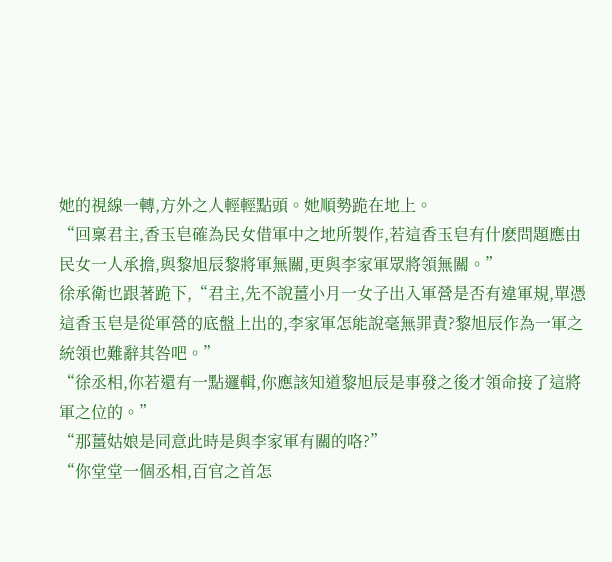她的視線一轉,方外之人輕輕點頭。她順勢跪在地上。
“回稟君主,香玉皂確為民女借軍中之地所製作,若這香玉皂有什麽問題應由民女一人承擔,與黎旭辰黎將軍無關,更與李家軍眾將領無關。”
徐承衛也跟著跪下,“君主,先不說薑小月一女子出入軍營是否有違軍規,單憑這香玉皂是從軍營的底盤上出的,李家軍怎能說毫無罪責?黎旭辰作為一軍之統領也難辭其咎吧。”
“徐丞相,你若還有一點邏輯,你應該知道黎旭辰是事發之後才領命接了這將軍之位的。”
“那薑姑娘是同意此時是與李家軍有關的咯?”
“你堂堂一個丞相,百官之首怎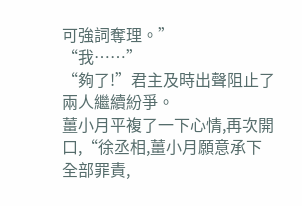可強詞奪理。”
“我……”
“夠了!”君主及時出聲阻止了兩人繼續紛爭。
薑小月平複了一下心情,再次開口,“徐丞相,薑小月願意承下全部罪責,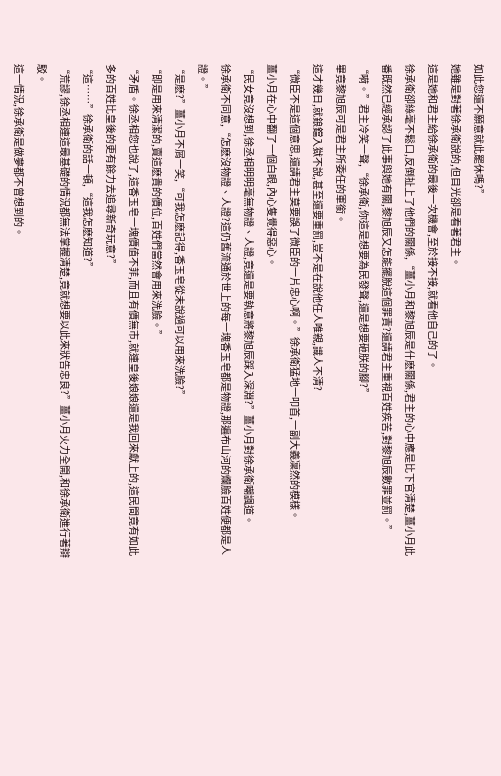如此您還不願意就此罷休嗎?”
她雖是對著徐承衛說的,但目光卻是看著君主。
這是她和君主給徐承衛的最後一次機會,至於接不接,就看他自己的了。
徐承衛卻絲毫不鬆口,反倒扯上了他們的關係,“薑小月和黎旭辰是什麽關係,君主的心中應是比下官清楚,薑小月此番既然已經承認了此事與她有關,黎旭辰又怎能擺脫這個罪責?還請君主重視百姓疾苦,對黎旭辰數罪並罰。”
“嗬。”君主冷笑一聲,“徐承衛,你這是想要為民發聲,還是想要砸朕的腳?”
畢竟黎旭辰可是君主所委任的軍銜。
這才幾日,就鋃鐺入獄不說,甚至還要重罰,豈不是在說他任人唯親,識人不清?
“微臣不是這個意思,還請君主莫要誤了微臣的一片忠心啊。”徐承衛猛地一叩首,一副大義凜然的模樣。
薑小月在心中翻了一個白眼,內心隻覺得惡心。
“民女竟沒想到,徐丞相明明毫無物證、人證,竟還是要執意將黎旭辰踩入深淵?”薑小月對徐承衛嘲諷道。
徐承衛不同意,“怎麽沒物證、人證?這仍舊流通於世上的每一塊香玉皂都是物證,那遍布山河的爛臉百姓便都是人證。”
“是麽?”薑小月不屑一笑,“可我怎麽記得,香玉皂從未說過可以用來洗臉?”
“即是用來清潔的,賣這麽貴的價位,百姓們當然會用來洗臉。”
“矛盾。徐丞相您也說了,這香玉皂一塊價值不菲,而且有價無市,就連皇後娘娘還是我回來獻上的,這民間竟有如此多的百姓比皇後的更有餘力去追尋新奇玩意?”
“這……”徐承衛的話一頓,“這我怎麽知道?”
“荒謬,徐丞相連這最基礎的情況都無法掌握清楚,竟就想要以此來狀告忠良?”薑小月火力全開,和徐承衛進行著辯駁。
這一情況,徐承衛是做夢都不曾想到的。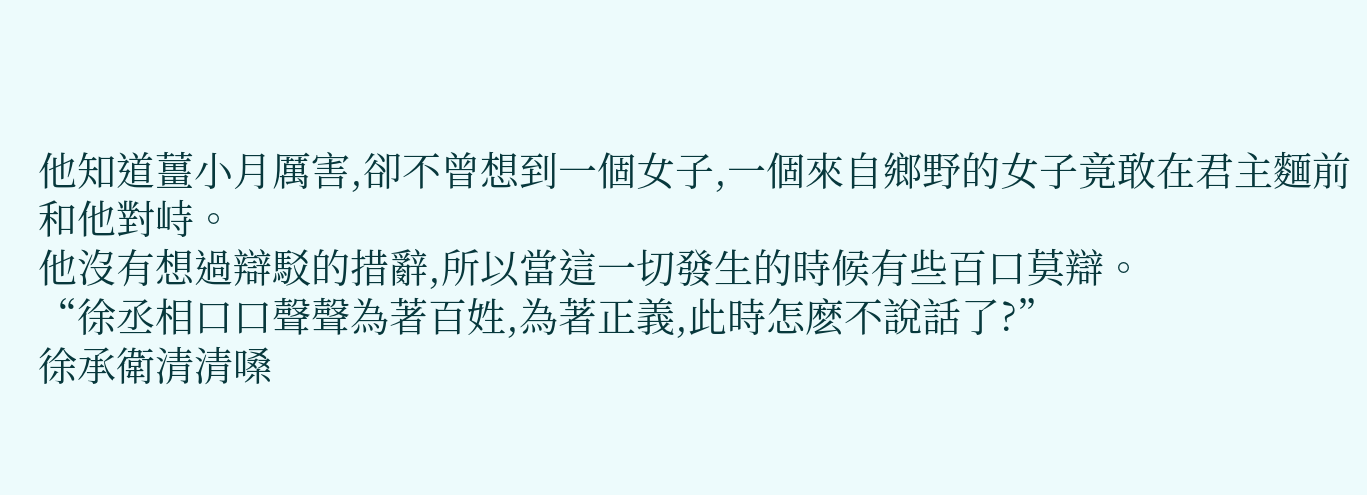他知道薑小月厲害,卻不曾想到一個女子,一個來自鄉野的女子竟敢在君主麵前和他對峙。
他沒有想過辯駁的措辭,所以當這一切發生的時候有些百口莫辯。
“徐丞相口口聲聲為著百姓,為著正義,此時怎麽不說話了?”
徐承衛清清嗓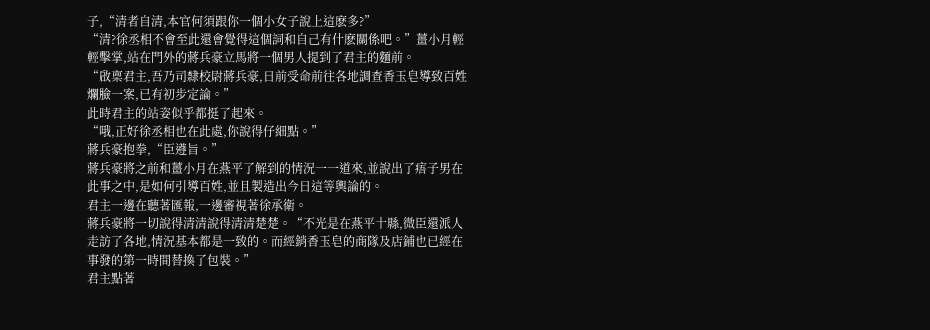子,“清者自清,本官何須跟你一個小女子說上這麽多?”
“清?徐丞相不會至此還會覺得這個詞和自己有什麽關係吧。”薑小月輕輕擊掌,站在門外的蔣兵豪立馬將一個男人提到了君主的麵前。
“啟稟君主,吾乃司隸校尉蔣兵豪,日前受命前往各地調查香玉皂導致百姓爛臉一案,已有初步定論。”
此時君主的站姿似乎都挺了起來。
“哦,正好徐丞相也在此處,你說得仔細點。”
蔣兵豪抱拳,“臣遵旨。”
蔣兵豪將之前和薑小月在燕平了解到的情況一一道來,並說出了痦子男在此事之中,是如何引導百姓,並且製造出今日這等輿論的。
君主一邊在聽著匯報,一邊審視著徐承衛。
蔣兵豪將一切說得清清說得清清楚楚。“不光是在燕平十縣,微臣還派人走訪了各地,情況基本都是一致的。而經銷香玉皂的商隊及店鋪也已經在事發的第一時間替換了包裝。”
君主點著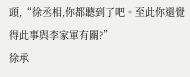頭,“徐丞相,你都聽到了吧。至此你還覺得此事與李家軍有關?”
徐承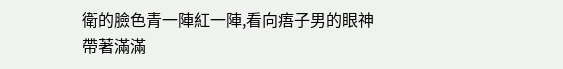衛的臉色青一陣紅一陣,看向痦子男的眼神帶著滿滿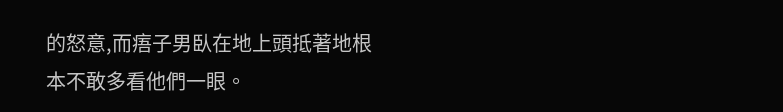的怒意,而痦子男臥在地上頭抵著地根本不敢多看他們一眼。